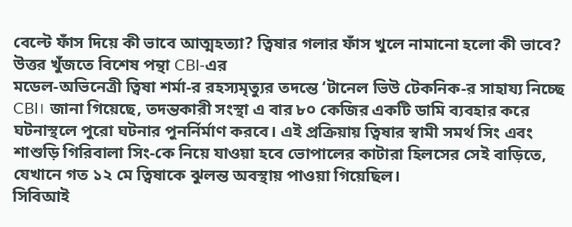বেল্টে ফাঁস দিয়ে কী ভাবে আত্মহত্যা? ত্বিষার গলার ফাঁস খুলে নামানো হলো কী ভাবে? উত্তর খুঁজতে বিশেষ পন্থা CBI-এর
মডেল-অভিনেত্রী ত্বিষা শর্মা-র রহস্যমৃত্যুর তদন্তে ‘টানেল ভিউ টেকনিক-র সাহায্য নিচ্ছে CBI। জানা গিয়েছে, তদন্তকারী সংস্থা এ বার ৮০ কেজির একটি ডামি ব্যবহার করে ঘটনাস্থলে পুরো ঘটনার পুনর্নির্মাণ করবে। এই প্রক্রিয়ায় ত্বিষার স্বামী সমর্থ সিং এবং শাশুড়ি গিরিবালা সিং-কে নিয়ে যাওয়া হবে ভোপালের কাটারা হিলসের সেই বাড়িতে, যেখানে গত ১২ মে ত্বিষাকে ঝুলন্ত অবস্থায় পাওয়া গিয়েছিল।
সিবিআই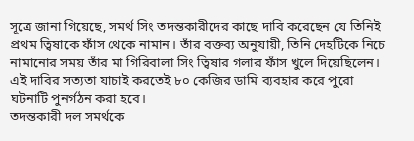সূত্রে জানা গিয়েছে, সমর্থ সিং তদন্তকারীদের কাছে দাবি করেছেন যে তিনিই প্রথম ত্বিষাকে ফাঁস থেকে নামান। তাঁর বক্তব্য অনুযায়ী, তিনি দেহটিকে নিচে নামানোর সময় তাঁর মা গিরিবালা সিং ত্বিষার গলার ফাঁস খুলে দিয়েছিলেন। এই দাবির সত্যতা যাচাই করতেই ৮০ কেজির ডামি ব্যবহার করে পুরো ঘটনাটি পুনর্গঠন করা হবে।
তদন্তকারী দল সমর্থকে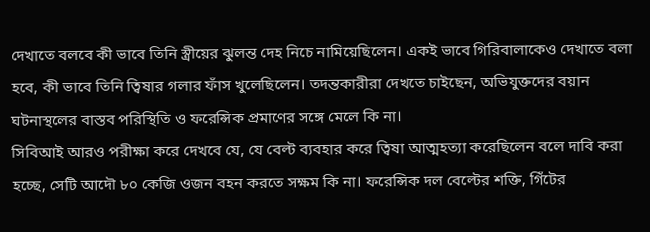দেখাতে বলবে কী ভাবে তিনি স্ত্রীয়ের ঝুলন্ত দেহ নিচে নামিয়েছিলেন। একই ভাবে গিরিবালাকেও দেখাতে বলা হবে, কী ভাবে তিনি ত্বিষার গলার ফাঁস খুলেছিলেন। তদন্তকারীরা দেখতে চাইছেন, অভিযুক্তদের বয়ান ঘটনাস্থলের বাস্তব পরিস্থিতি ও ফরেন্সিক প্রমাণের সঙ্গে মেলে কি না।
সিবিআই আরও পরীক্ষা করে দেখবে যে, যে বেল্ট ব্যবহার করে ত্বিষা আত্মহত্যা করেছিলেন বলে দাবি করা হচ্ছে, সেটি আদৌ ৮০ কেজি ওজন বহন করতে সক্ষম কি না। ফরেন্সিক দল বেল্টের শক্তি, গিঁটের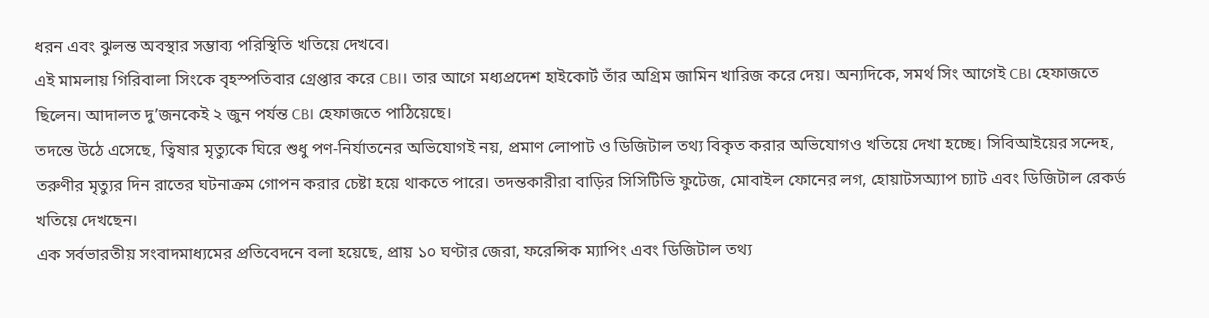ধরন এবং ঝুলন্ত অবস্থার সম্ভাব্য পরিস্থিতি খতিয়ে দেখবে।
এই মামলায় গিরিবালা সিংকে বৃহস্পতিবার গ্রেপ্তার করে CBI। তার আগে মধ্যপ্রদেশ হাইকোর্ট তাঁর অগ্রিম জামিন খারিজ করে দেয়। অন্যদিকে, সমর্থ সিং আগেই CBI হেফাজতে ছিলেন। আদালত দু’জনকেই ২ জুন পর্যন্ত CBI হেফাজতে পাঠিয়েছে।
তদন্তে উঠে এসেছে, ত্বিষার মৃত্যুকে ঘিরে শুধু পণ-নির্যাতনের অভিযোগই নয়, প্রমাণ লোপাট ও ডিজিটাল তথ্য বিকৃত করার অভিযোগও খতিয়ে দেখা হচ্ছে। সিবিআইয়ের সন্দেহ, তরুণীর মৃত্যুর দিন রাতের ঘটনাক্রম গোপন করার চেষ্টা হয়ে থাকতে পারে। তদন্তকারীরা বাড়ির সিসিটিভি ফুটেজ, মোবাইল ফোনের লগ, হোয়াটসঅ্যাপ চ্যাট এবং ডিজিটাল রেকর্ড খতিয়ে দেখছেন।
এক সর্বভারতীয় সংবাদমাধ্যমের প্রতিবেদনে বলা হয়েছে, প্রায় ১০ ঘণ্টার জেরা, ফরেন্সিক ম্যাপিং এবং ডিজিটাল তথ্য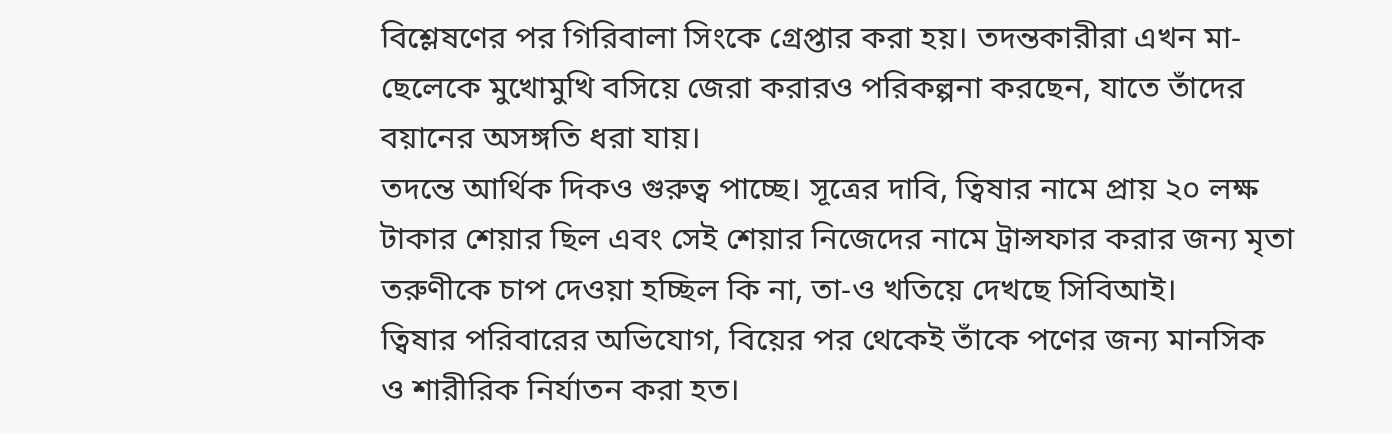বিশ্লেষণের পর গিরিবালা সিংকে গ্রেপ্তার করা হয়। তদন্তকারীরা এখন মা-ছেলেকে মুখোমুখি বসিয়ে জেরা করারও পরিকল্পনা করছেন, যাতে তাঁদের বয়ানের অসঙ্গতি ধরা যায়।
তদন্তে আর্থিক দিকও গুরুত্ব পাচ্ছে। সূত্রের দাবি, ত্বিষার নামে প্রায় ২০ লক্ষ টাকার শেয়ার ছিল এবং সেই শেয়ার নিজেদের নামে ট্রান্সফার করার জন্য মৃতা তরুণীকে চাপ দেওয়া হচ্ছিল কি না, তা-ও খতিয়ে দেখছে সিবিআই।
ত্বিষার পরিবারের অভিযোগ, বিয়ের পর থেকেই তাঁকে পণের জন্য মানসিক ও শারীরিক নির্যাতন করা হত।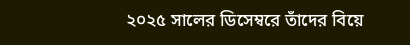২০২৫ সালের ডিসেম্বরে তাঁদের বিয়ে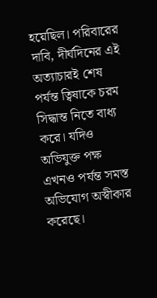হয়েছিল। পরিবারের দাবি, দীর্ঘদিনের এই অত্যাচারই শেষ পর্যন্ত ত্বিষাকে চরম সিদ্ধান্ত নিতে বাধ্য করে। যদিও অভিযুক্ত পক্ষ এখনও পর্যন্ত সমস্ত অভিযোগ অস্বীকার করেছে।